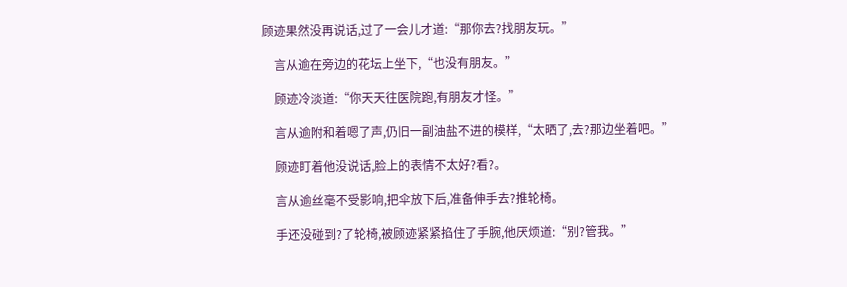顾迹果然没再说话,过了一会儿才道:“那你去?找朋友玩。”

    言从逾在旁边的花坛上坐下,“也没有朋友。”

    顾迹冷淡道:“你天天往医院跑,有朋友才怪。”

    言从逾附和着嗯了声,仍旧一副油盐不进的模样,“太晒了,去?那边坐着吧。”

    顾迹盯着他没说话,脸上的表情不太好?看?。

    言从逾丝毫不受影响,把伞放下后,准备伸手去?推轮椅。

    手还没碰到?了轮椅,被顾迹紧紧掐住了手腕,他厌烦道:“别?管我。”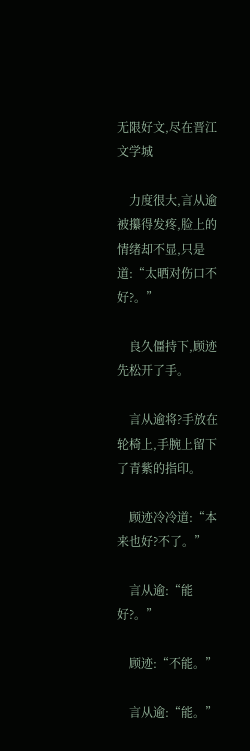无限好文,尽在晋江文学城

    力度很大,言从逾被攥得发疼,脸上的情绪却不显,只是道:“太晒对伤口不好?。”

    良久僵持下,顾迹先松开了手。

    言从逾将?手放在轮椅上,手腕上留下了青紫的指印。

    顾迹冷冷道:“本来也好?不了。”

    言从逾:“能好?。”

    顾迹:“不能。”

    言从逾:“能。”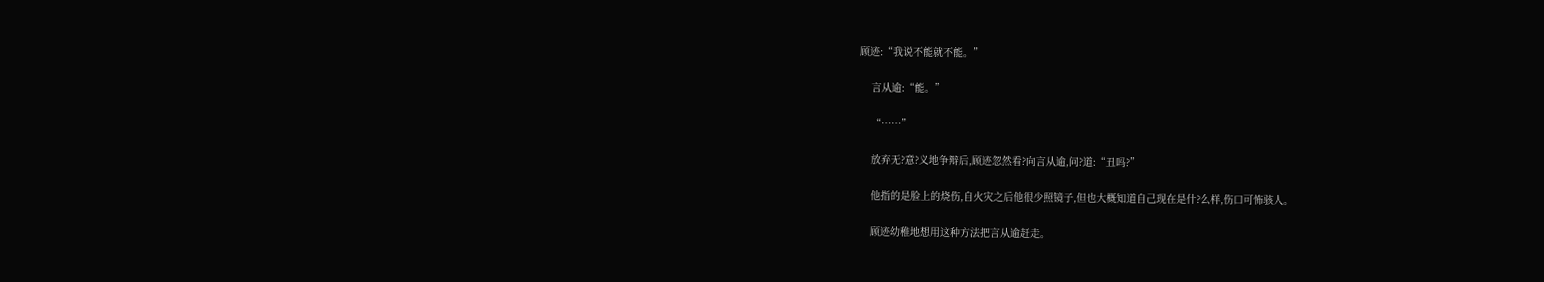顾迹:“我说不能就不能。”

    言从逾:“能。”

    “……”

    放弃无?意?义地争辩后,顾迹忽然看?向言从逾,问?道:“丑吗?”

    他指的是脸上的烧伤,自火灾之后他很少照镜子,但也大概知道自己现在是什?么样,伤口可怖骇人。

    顾迹幼稚地想用这种方法把言从逾赶走。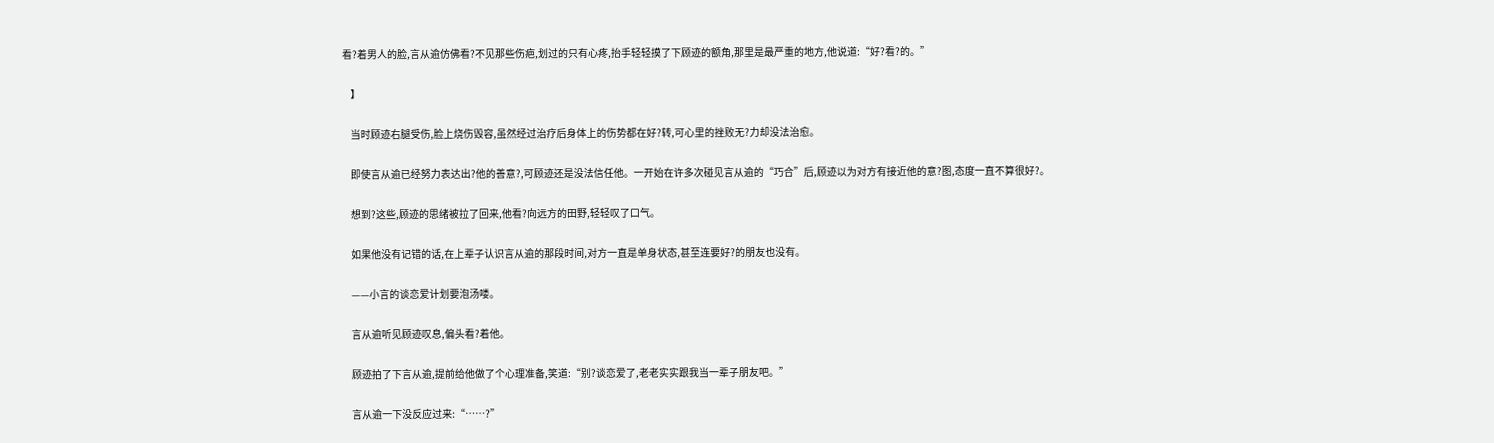看?着男人的脸,言从逾仿佛看?不见那些伤疤,划过的只有心疼,抬手轻轻摸了下顾迹的额角,那里是最严重的地方,他说道:“好?看?的。”

    】

    当时顾迹右腿受伤,脸上烧伤毁容,虽然经过治疗后身体上的伤势都在好?转,可心里的挫败无?力却没法治愈。

    即使言从逾已经努力表达出?他的善意?,可顾迹还是没法信任他。一开始在许多次碰见言从逾的“巧合”后,顾迹以为对方有接近他的意?图,态度一直不算很好?。

    想到?这些,顾迹的思绪被拉了回来,他看?向远方的田野,轻轻叹了口气。

    如果他没有记错的话,在上辈子认识言从逾的那段时间,对方一直是单身状态,甚至连要好?的朋友也没有。

    ——小言的谈恋爱计划要泡汤喽。

    言从逾听见顾迹叹息,偏头看?着他。

    顾迹拍了下言从逾,提前给他做了个心理准备,笑道:“别?谈恋爱了,老老实实跟我当一辈子朋友吧。”

    言从逾一下没反应过来:“……?”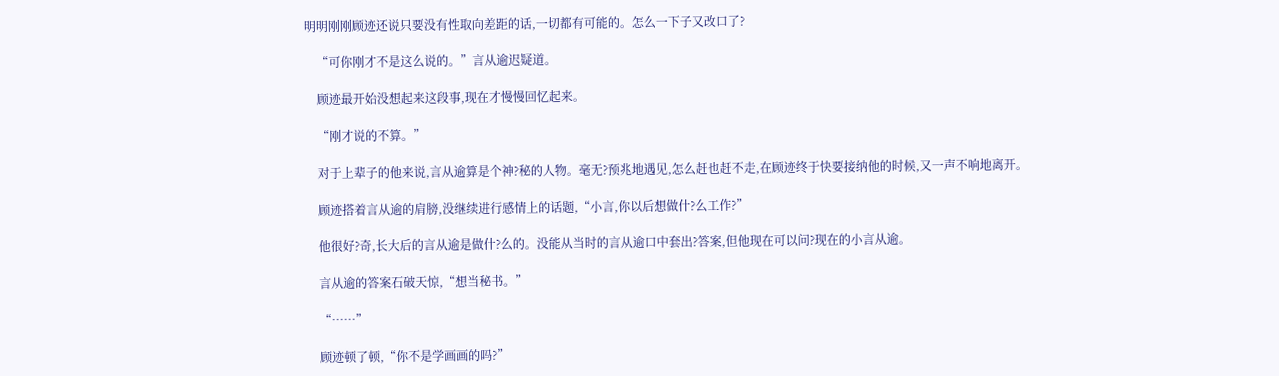明明刚刚顾迹还说只要没有性取向差距的话,一切都有可能的。怎么一下子又改口了?

    “可你刚才不是这么说的。”言从逾迟疑道。

    顾迹最开始没想起来这段事,现在才慢慢回忆起来。

    “刚才说的不算。”

    对于上辈子的他来说,言从逾算是个神?秘的人物。毫无?预兆地遇见,怎么赶也赶不走,在顾迹终于快要接纳他的时候,又一声不响地离开。

    顾迹搭着言从逾的肩膀,没继续进行感情上的话题,“小言,你以后想做什?么工作?”

    他很好?奇,长大后的言从逾是做什?么的。没能从当时的言从逾口中套出?答案,但他现在可以问?现在的小言从逾。

    言从逾的答案石破天惊,“想当秘书。”

    “……”

    顾迹顿了顿,“你不是学画画的吗?”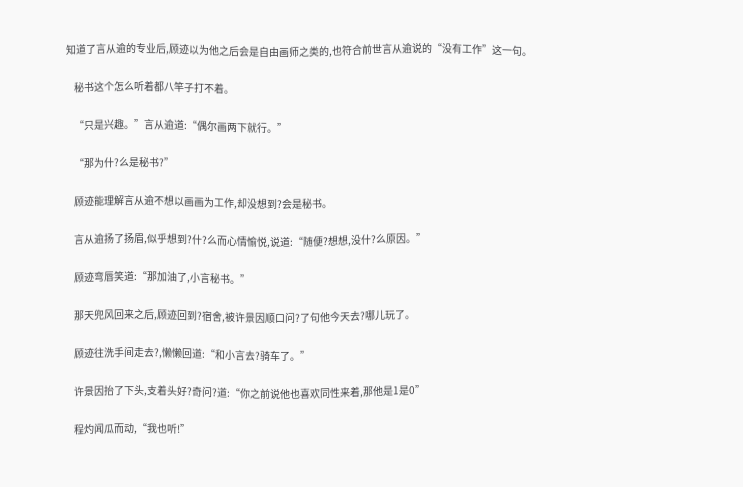知道了言从逾的专业后,顾迹以为他之后会是自由画师之类的,也符合前世言从逾说的“没有工作”这一句。

    秘书这个怎么听着都八竿子打不着。

    “只是兴趣。”言从逾道:“偶尔画两下就行。”

    “那为什?么是秘书?”

    顾迹能理解言从逾不想以画画为工作,却没想到?会是秘书。

    言从逾扬了扬眉,似乎想到?什?么而心情愉悦,说道:“随便?想想,没什?么原因。”

    顾迹弯唇笑道:“那加油了,小言秘书。”

    那天兜风回来之后,顾迹回到?宿舍,被许景因顺口问?了句他今天去?哪儿玩了。

    顾迹往洗手间走去?,懒懒回道:“和小言去?骑车了。”

    许景因抬了下头,支着头好?奇问?道:“你之前说他也喜欢同性来着,那他是1是0”

    程灼闻瓜而动,“我也听!”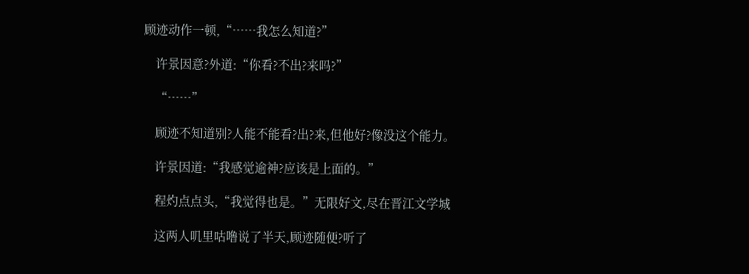顾迹动作一顿,“……我怎么知道?”

    许景因意?外道:“你看?不出?来吗?”

    “……”

    顾迹不知道别?人能不能看?出?来,但他好?像没这个能力。

    许景因道:“我感觉逾神?应该是上面的。”

    程灼点点头,“我觉得也是。”无限好文,尽在晋江文学城

    这两人叽里咕噜说了半天,顾迹随便?听了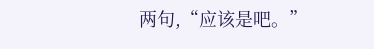两句,“应该是吧。”